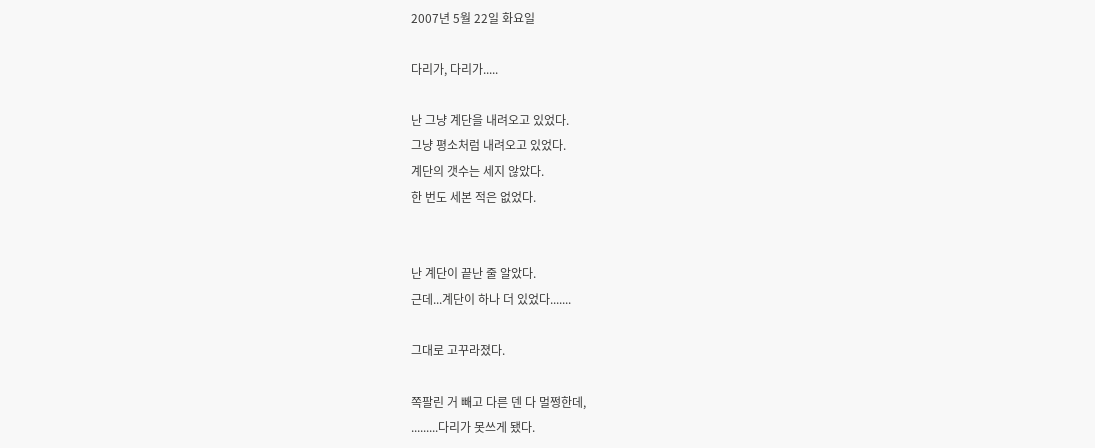2007년 5월 22일 화요일

다리가, 다리가.....

난 그냥 계단을 내려오고 있었다.
그냥 평소처럼 내려오고 있었다.
계단의 갯수는 세지 않았다.
한 번도 세본 적은 없었다.


난 계단이 끝난 줄 알았다.
근데...계단이 하나 더 있었다.......

그대로 고꾸라졌다.

쪽팔린 거 빼고 다른 덴 다 멀쩡한데,
.........다리가 못쓰게 됐다.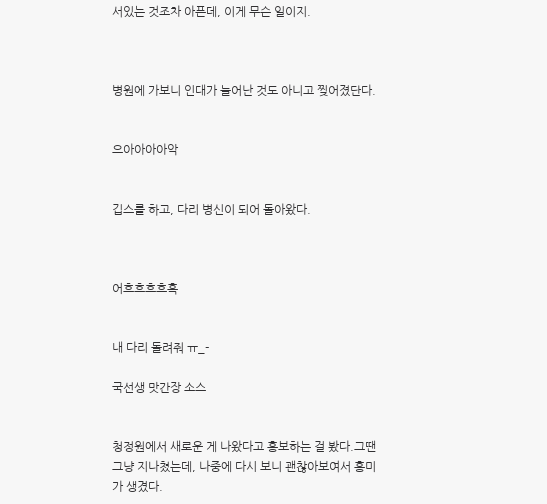서있는 것조차 아픈데, 이게 무슨 일이지.



병원에 가보니 인대가 늘어난 것도 아니고 찢어졌단다.


으아아아아악


깁스를 하고, 다리 병신이 되어 돌아왔다.



어흐흐흐흐흑


내 다리 돌려줘 ㅠ_-

국선생 맛간장 소스


청정원에서 새로운 게 나왔다고 홍보하는 걸 봤다.그땐 그냥 지나쳤는데, 나중에 다시 보니 괜찮아보여서 흥미가 생겼다.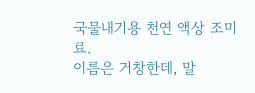국물내기용 천연 액상 조미료.
이름은 거창한데, 말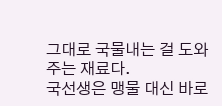그대로 국물내는 걸 도와주는 재료다.
국선생은 맹물 대신 바로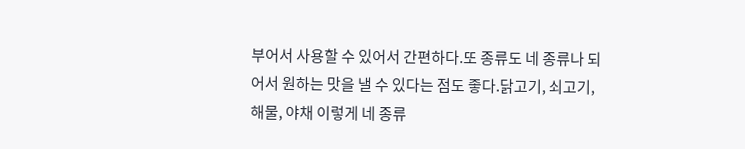부어서 사용할 수 있어서 간편하다.또 종류도 네 종류나 되어서 원하는 맛을 낼 수 있다는 점도 좋다.닭고기, 쇠고기, 해물, 야채 이렇게 네 종류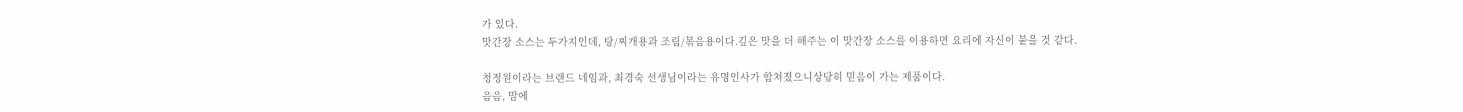가 있다.
맛간장 소스는 두가지인데, 탕/찌개용과 조림/볶음용이다.깊은 맛을 더 해주는 이 맛간장 소스를 이용하면 요리에 자신이 붙을 것 같다.

청정원이라는 브랜드 네임과, 최경숙 선생님이라는 유명인사가 합쳐졌으니상당히 믿음이 가는 제품이다.
음음, 맘에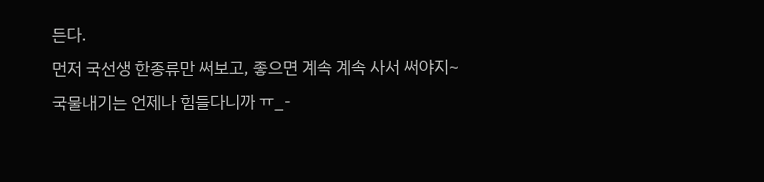든다.
먼저 국선생 한종류만 써보고, 좋으면 계속 계속 사서 써야지~
국물내기는 언제나 힘들다니까 ㅠ_-